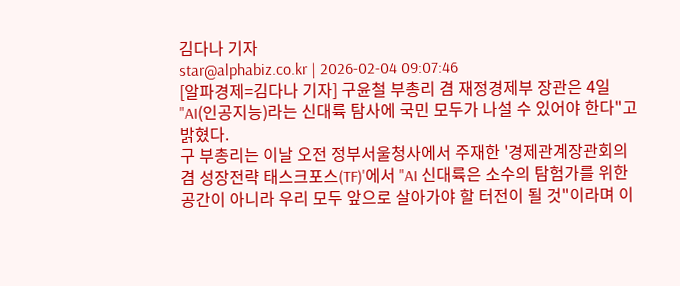김다나 기자
star@alphabiz.co.kr | 2026-02-04 09:07:46
[알파경제=김다나 기자] 구윤철 부총리 겸 재정경제부 장관은 4일 "AI(인공지능)라는 신대륙 탐사에 국민 모두가 나설 수 있어야 한다"고 밝혔다.
구 부총리는 이날 오전 정부서울청사에서 주재한 '경제관계장관회의 겸 성장전략 태스크포스(TF)'에서 "AI 신대륙은 소수의 탐험가를 위한 공간이 아니라 우리 모두 앞으로 살아가야 할 터전이 될 것"이라며 이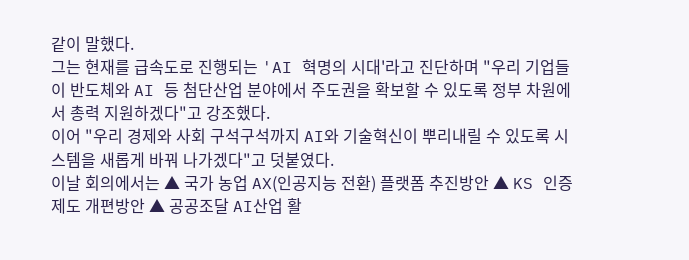같이 말했다.
그는 현재를 급속도로 진행되는 'AI 혁명의 시대'라고 진단하며 "우리 기업들이 반도체와 AI 등 첨단산업 분야에서 주도권을 확보할 수 있도록 정부 차원에서 총력 지원하겠다"고 강조했다.
이어 "우리 경제와 사회 구석구석까지 AI와 기술혁신이 뿌리내릴 수 있도록 시스템을 새롭게 바꿔 나가겠다"고 덧붙였다.
이날 회의에서는 ▲ 국가 농업 AX(인공지능 전환) 플랫폼 추진방안 ▲ KS 인증제도 개편방안 ▲ 공공조달 AI산업 활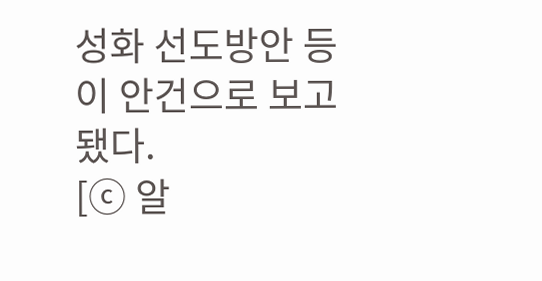성화 선도방안 등이 안건으로 보고됐다.
[ⓒ 알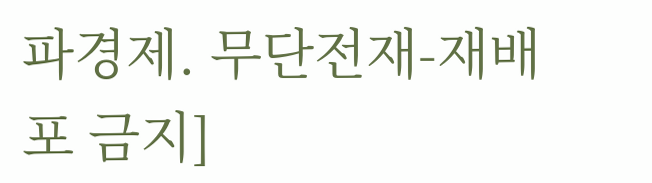파경제. 무단전재-재배포 금지]